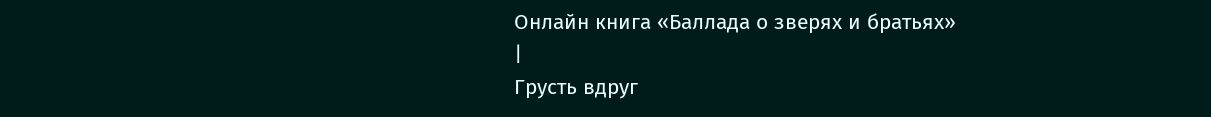Онлайн книга «Баллада о зверях и братьях»
|
Грусть вдруг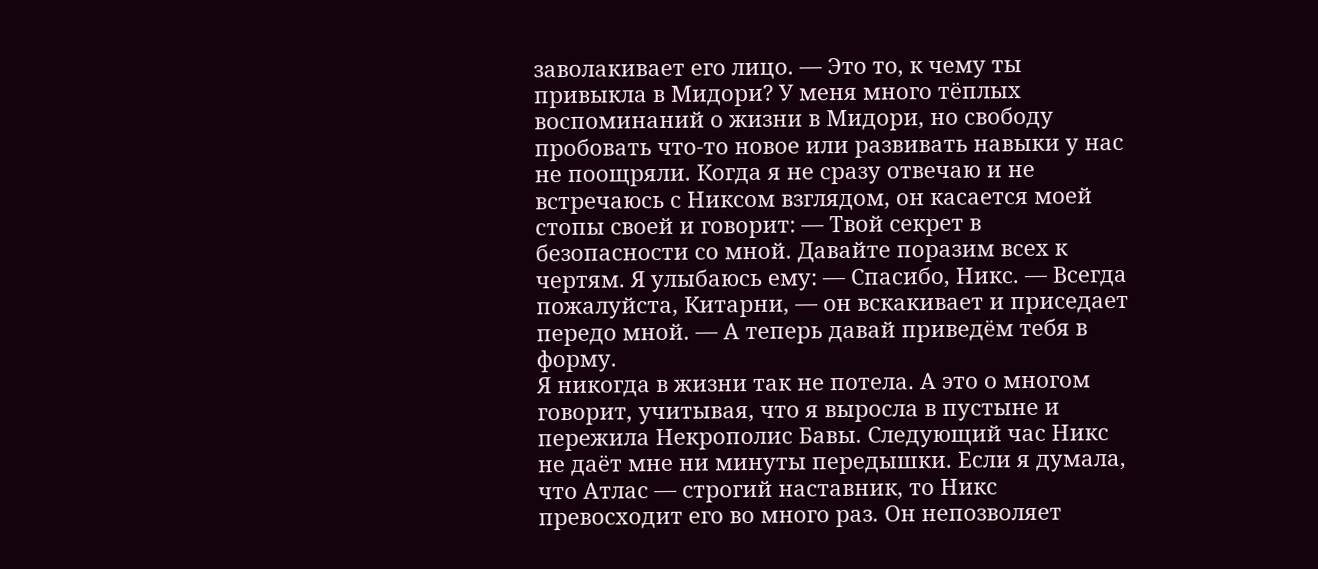заволакивает его лицо. — Это то, к чему ты привыкла в Мидори? У меня много тёплых воспоминаний о жизни в Мидори, но свободу пробовать что-то новое или развивать навыки у нас не поощряли. Когда я не сразу отвечаю и не встречаюсь с Никсом взглядом, он касается моей стопы своей и говорит: — Твой секрет в безопасности со мной. Давайте поразим всех к чертям. Я улыбаюсь ему: — Спасибо, Никс. — Всегда пожалуйста, Китарни, — он вскакивает и приседает передо мной. — А теперь давай приведём тебя в форму.
Я никогда в жизни так не потела. А это о многом говорит, учитывая, что я выросла в пустыне и пережила Некрополис Бавы. Следующий час Никс не даёт мне ни минуты передышки. Если я думала, что Атлас — строгий наставник, то Никс превосходит его во много раз. Он непозволяет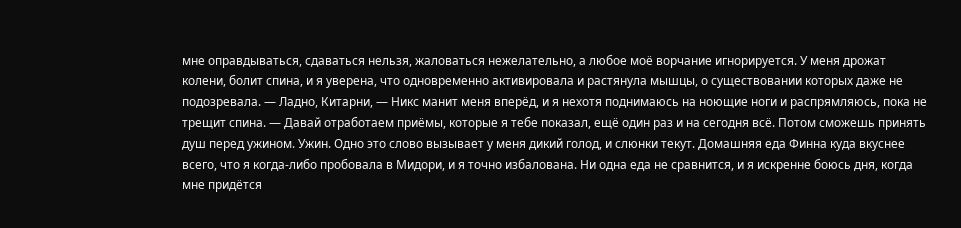мне оправдываться, сдаваться нельзя, жаловаться нежелательно, а любое моё ворчание игнорируется. У меня дрожат колени, болит спина, и я уверена, что одновременно активировала и растянула мышцы, о существовании которых даже не подозревала. — Ладно, Китарни, — Никс манит меня вперёд, и я нехотя поднимаюсь на ноющие ноги и распрямляюсь, пока не трещит спина. — Давай отработаем приёмы, которые я тебе показал, ещё один раз и на сегодня всё. Потом сможешь принять душ перед ужином. Ужин. Одно это слово вызывает у меня дикий голод, и слюнки текут. Домашняя еда Финна куда вкуснее всего, что я когда-либо пробовала в Мидори, и я точно избалована. Ни одна еда не сравнится, и я искренне боюсь дня, когда мне придётся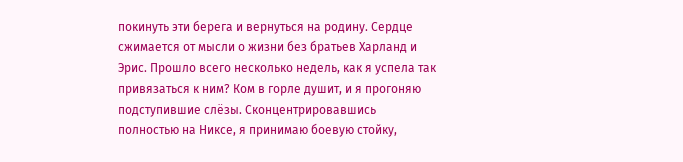покинуть эти берега и вернуться на родину. Сердце сжимается от мысли о жизни без братьев Харланд и Эрис. Прошло всего несколько недель, как я успела так привязаться к ним? Ком в горле душит, и я прогоняю подступившие слёзы. Сконцентрировавшись полностью на Никсе, я принимаю боевую стойку,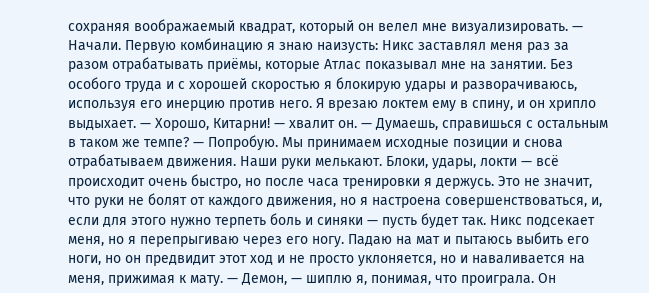сохраняя воображаемый квадрат, который он велел мне визуализировать. — Начали. Первую комбинацию я знаю наизусть: Никс заставлял меня раз за разом отрабатывать приёмы, которые Атлас показывал мне на занятии. Без особого труда и с хорошей скоростью я блокирую удары и разворачиваюсь, используя его инерцию против него. Я врезаю локтем ему в спину, и он хрипло выдыхает. — Хорошо, Китарни! — хвалит он. — Думаешь, справишься с остальным в таком же темпе? — Попробую. Мы принимаем исходные позиции и снова отрабатываем движения. Наши руки мелькают. Блоки, удары, локти — всё происходит очень быстро, но после часа тренировки я держусь. Это не значит, что руки не болят от каждого движения, но я настроена совершенствоваться, и, если для этого нужно терпеть боль и синяки — пусть будет так. Никс подсекает меня, но я перепрыгиваю через его ногу. Падаю на мат и пытаюсь выбить его ноги, но он предвидит этот ход и не просто уклоняется, но и наваливается на меня, прижимая к мату. — Демон, — шиплю я, понимая, что проиграла. Он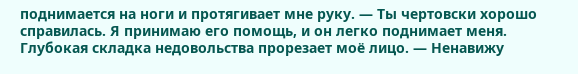поднимается на ноги и протягивает мне руку. — Ты чертовски хорошо справилась. Я принимаю его помощь, и он легко поднимает меня. Глубокая складка недовольства прорезает моё лицо. — Ненавижу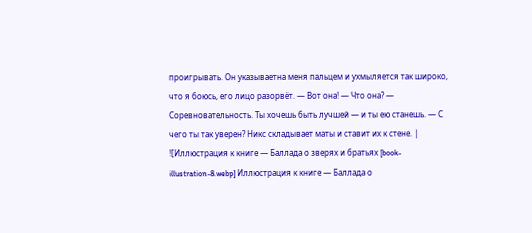проигрывать. Он указываетна меня пальцем и ухмыляется так широко, что я боюсь, его лицо разорвёт. — Вот она! — Что она? — Соревновательность. Ты хочешь быть лучшей — и ты ею станешь. — С чего ты так уверен? Никс складывает маты и ставит их к стене. |
![Иллюстрация к книге — Баллада о зверях и братьях [book-illustration-8.webp] Иллюстрация к книге — Баллада о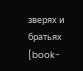зверях и братьях [book-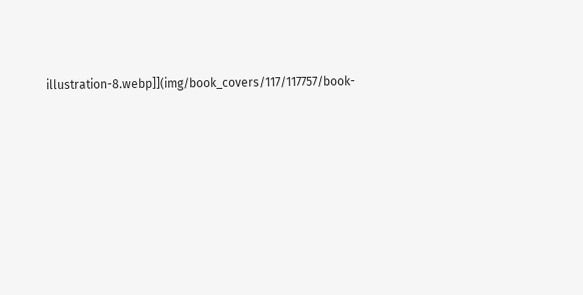illustration-8.webp]](img/book_covers/117/117757/book-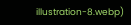illustration-8.webp)